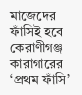মাজেদের ফাঁসিই হবে কেরাণীগঞ্জ কারাগারের ‘প্রথম ফাঁসি’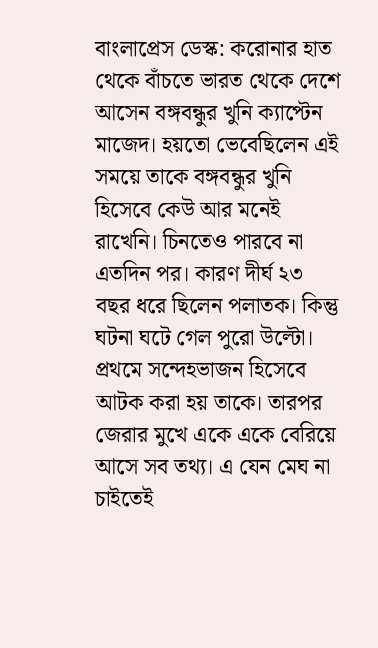বাংলাপ্রেস ডেস্ক: করোনার হাত থেকে বাঁচতে ভারত থেকে দেশে আসেন বঙ্গবন্ধুর খুনি ক্যাপ্টেন মাজেদ। হয়তো ভেবেছিলেন এই সময়ে তাকে বঙ্গবন্ধুর খুনি হিসেবে কেউ আর মনেই রাখেনি। চিনতেও পারবে না এতদিন পর। কারণ দীর্ঘ ২৩ বছর ধরে ছিলেন পলাতক। কিন্তু ঘটনা ঘটে গেল পুরো উল্টো। প্রথমে সন্দেহভাজন হিসেবে আটক করা হয় তাকে। তারপর জেরার মুখে একে একে বেরিয়ে আসে সব তথ্য। এ যেন মেঘ না চাইতেই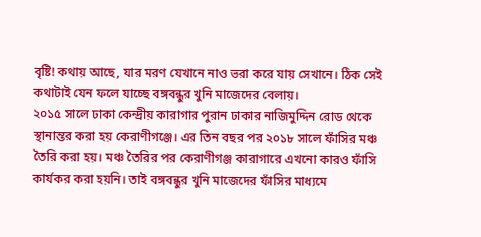বৃষ্টি! কথায় আছে, যার মরণ যেখানে নাও ভরা করে যায় সেখানে। ঠিক সেই কথাটাই যেন ফলে যাচ্ছে বঙ্গবন্ধুর খুনি মাজেদের বেলায়।
২০১৫ সালে ঢাকা কেন্দ্রীয় কারাগার পুরান ঢাকার নাজিমুদ্দিন রোড থেকে স্থানান্তর করা হয় কেরাণীগঞ্জে। এর তিন বছর পর ২০১৮ সালে ফাঁসির মঞ্চ তৈরি করা হয়। মঞ্চ তৈরির পর কেরাণীগঞ্জ কারাগারে এখনো কারও ফাঁসি কার্যকর করা হয়নি। তাই বঙ্গবন্ধুর খুনি মাজেদের ফাঁসির মাধ্যমে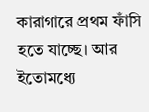কারাগারে প্রথম ফাঁসি হতে যাচ্ছে। আর ইতোমধ্যে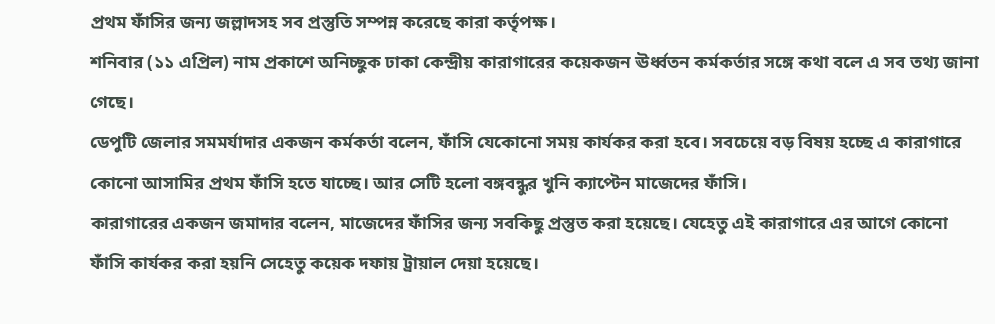প্রথম ফাঁসির জন্য জল্লাদসহ সব প্রস্তুতি সম্পন্ন করেছে কারা কর্তৃপক্ষ।
শনিবার (১১ এপ্রিল) নাম প্রকাশে অনিচ্ছুক ঢাকা কেন্দ্রীয় কারাগারের কয়েকজন ঊর্ধ্বতন কর্মকর্তার সঙ্গে কথা বলে এ সব তথ্য জানা গেছে।
ডেপুটি জেলার সমমর্যাদার একজন কর্মকর্তা বলেন, ফাঁসি যেকোনো সময় কার্যকর করা হবে। সবচেয়ে বড় বিষয় হচ্ছে এ কারাগারে কোনো আসামির প্রথম ফাঁসি হতে যাচ্ছে। আর সেটি হলো বঙ্গবন্ধুর খুনি ক্যাপ্টেন মাজেদের ফাঁসি।
কারাগারের একজন জমাদার বলেন, মাজেদের ফাঁসির জন্য সবকিছু প্রস্তুত করা হয়েছে। যেহেতু এই কারাগারে এর আগে কোনো ফাঁসি কার্যকর করা হয়নি সেহেতু কয়েক দফায় ট্রায়াল দেয়া হয়েছে।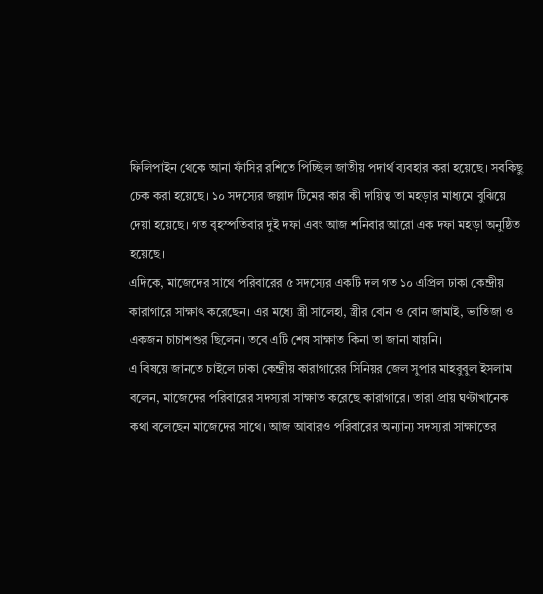ফিলিপাইন থেকে আনা ফাঁসির রশিতে পিচ্ছিল জাতীয় পদার্থ ব্যবহার করা হয়েছে। সবকিছু চেক করা হয়েছে। ১০ সদস্যের জল্লাদ টিমের কার কী দায়িত্ব তা মহড়ার মাধ্যমে বুঝিয়ে দেয়া হয়েছে। গত বৃহস্পতিবার দুই দফা এবং আজ শনিবার আরো এক দফা মহড়া অনুষ্ঠিত হয়েছে।
এদিকে, মাজেদের সাথে পরিবারের ৫ সদস্যের একটি দল গত ১০ এপ্রিল ঢাকা কেন্দ্রীয় কারাগারে সাক্ষাৎ করেছেন। এর মধ্যে স্ত্রী সালেহা, স্ত্রীর বোন ও বোন জামাই, ভাতিজা ও একজন চাচাশশুর ছিলেন। তবে এটি শেষ সাক্ষাত কিনা তা জানা যায়নি।
এ বিষয়ে জানতে চাইলে ঢাকা কেন্দ্রীয় কারাগারের সিনিয়র জেল সুপার মাহবুবুল ইসলাম বলেন, মাজেদের পরিবারের সদস্যরা সাক্ষাত করেছে কারাগারে। তারা প্রায় ঘণ্টাখানেক কথা বলেছেন মাজেদের সাথে। আজ আবারও পরিবারের অন্যান্য সদস্যরা সাক্ষাতের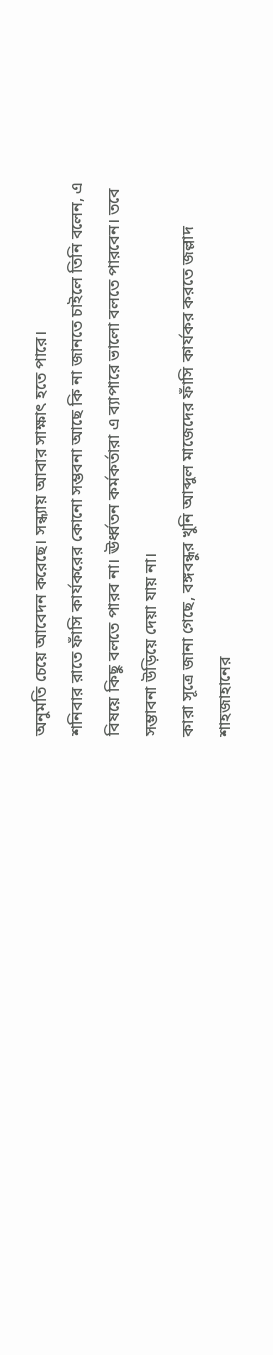অনুমতি চেয়ে আবেদন করেছে। সন্ধ্যায় আবার সাক্ষাৎ হতে পারে।
শনিবার রাতে ফাঁসি কার্যকরের কোনো সম্ভবনা আছে কি না জানতে চাইলে তিনি বলেন, এ বিষয়ে কিছু বলতে পারব না। ঊর্ধ্বতন কর্মকর্তারা এ ব্যাপারে ভালো বলতে পারবেন। তবে সম্ভাবনা উড়িয়ে দেয়া যায় না।
কারা সূত্রে জানা গেছে, বঙ্গবন্ধুর খুনি আব্দুল মাজেদের ফাঁসি কার্যকর করতে জল্লাদ শাহজাহানের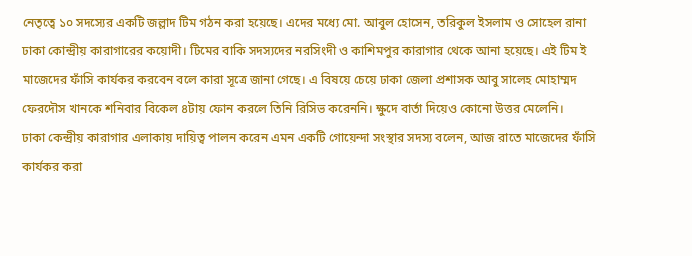নেতৃত্বে ১০ সদস্যের একটি জল্লাদ টিম গঠন করা হয়েছে। এদের মধ্যে মো. আবুল হোসেন, তরিকুল ইসলাম ও সোহেল রানা ঢাকা কোন্দ্রীয় কারাগারের কয়োদী। টিমের বাকি সদস্যদের নরসিংদী ও কাশিমপুর কারাগার থেকে আনা হয়েছে। এই টিম ই মাজেদের ফাঁসি কার্যকর করবেন বলে কারা সূত্রে জানা গেছে। এ বিষয়ে চেয়ে ঢাকা জেলা প্রশাসক আবু সালেহ মোহাম্মদ ফেরদৌস খানকে শনিবার বিকেল ৪টায় ফোন করলে তিনি রিসিভ করেননি। ক্ষুদে বার্তা দিয়েও কোনো উত্তর মেলেনি।
ঢাকা কেন্দ্রীয় কারাগার এলাকায় দায়িত্ব পালন করেন এমন একটি গোয়েন্দা সংস্থার সদস্য বলেন, আজ রাতে মাজেদের ফাঁসি কার্যকর করা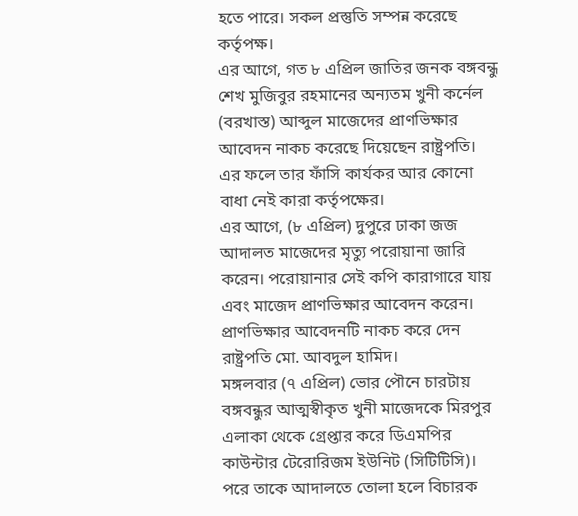হতে পারে। সকল প্রস্তুতি সম্পন্ন করেছে কর্তৃপক্ষ।
এর আগে, গত ৮ এপ্রিল জাতির জনক বঙ্গবন্ধু শেখ মুজিবুর রহমানের অন্যতম খুনী কর্নেল (বরখাস্ত) আব্দুল মাজেদের প্রাণভিক্ষার আবেদন নাকচ করেছে দিয়েছেন রাষ্ট্রপতি। এর ফলে তার ফাঁসি কার্যকর আর কোনো বাধা নেই কারা কর্তৃপক্ষের।
এর আগে, (৮ এপ্রিল) দুপুরে ঢাকা জজ আদালত মাজেদের মৃত্যু পরোয়ানা জারি করেন। পরোয়ানার সেই কপি কারাগারে যায় এবং মাজেদ প্রাণভিক্ষার আবেদন করেন। প্রাণভিক্ষার আবেদনটি নাকচ করে দেন রাষ্ট্রপতি মো. আবদুল হামিদ।
মঙ্গলবার (৭ এপ্রিল) ভোর পৌনে চারটায় বঙ্গবন্ধুর আত্মস্বীকৃত খুনী মাজেদকে মিরপুর এলাকা থেকে গ্রেপ্তার করে ডিএমপির কাউন্টার টেরোরিজম ইউনিট (সিটিটিসি)। পরে তাকে আদালতে তোলা হলে বিচারক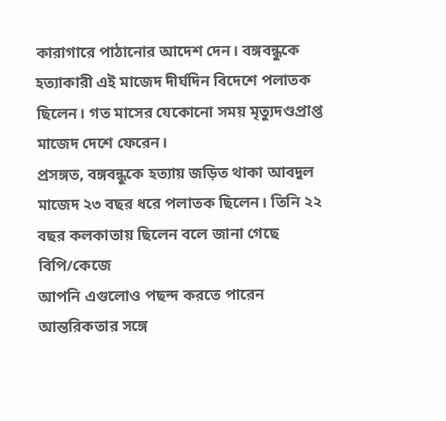কারাগারে পাঠানোর আদেশ দেন। বঙ্গবন্ধুকে হত্যাকারী এই মাজেদ দীর্ঘদিন বিদেশে পলাতক ছিলেন। গত মাসের যেকোনো সময় মৃত্যুদণ্ডপ্রাপ্ত মাজেদ দেশে ফেরেন।
প্রসঙ্গত, বঙ্গবন্ধুকে হত্যায় জড়িত থাকা আবদুল মাজেদ ২৩ বছর ধরে পলাতক ছিলেন। তিনি ২২ বছর কলকাতায় ছিলেন বলে জানা গেছে
বিপি/কেজে
আপনি এগুলোও পছন্দ করতে পারেন
আন্তরিকতার সঙ্গে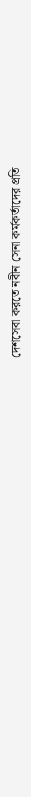দেশসেবা করতে নবীন সেনা কর্মকর্তাদের প্রতি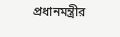প্রধানমন্ত্রীর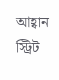আহ্বান
স্ট্রিট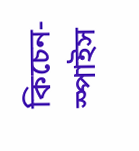কিচেন-স্পাইস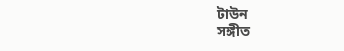টাউন
সঙ্গীত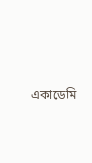একাডেমি